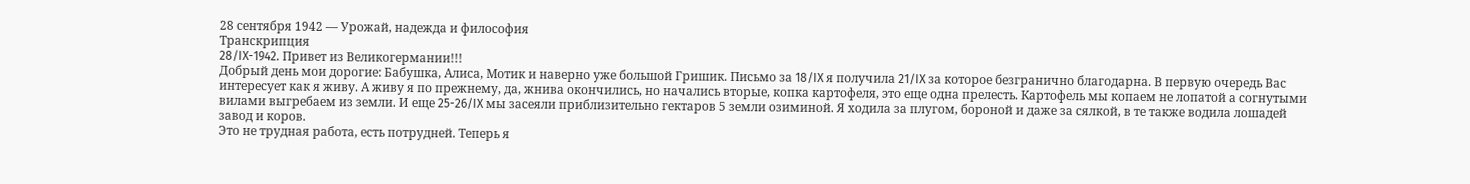28 сентября 1942 — Урожай, надежда и философия
Транскрипция
28/IX-1942. Привет из Великогермании!!!
Добрый день мои дорогие: Бабушка, Алиса, Мотик и наверно уже большой Гришик. Письмо за 18/IX я получила 21/IX за которое безгранично благодарна. В первую очередь Вас интересует как я живу. А живу я по прежнему, да, жнива окончились, но начались вторые, копка картофеля, это еще одна прелесть. Картофель мы копаем не лопатой а согнутыми вилами выгребаем из земли. И еще 25-26/IX мы засеяли приблизительно гектаров 5 земли озиминой. Я ходила за плугом, бороной и даже за сялкой, в те также водила лошадей завод и коров.
Это не трудная работа, есть потрудней. Теперь я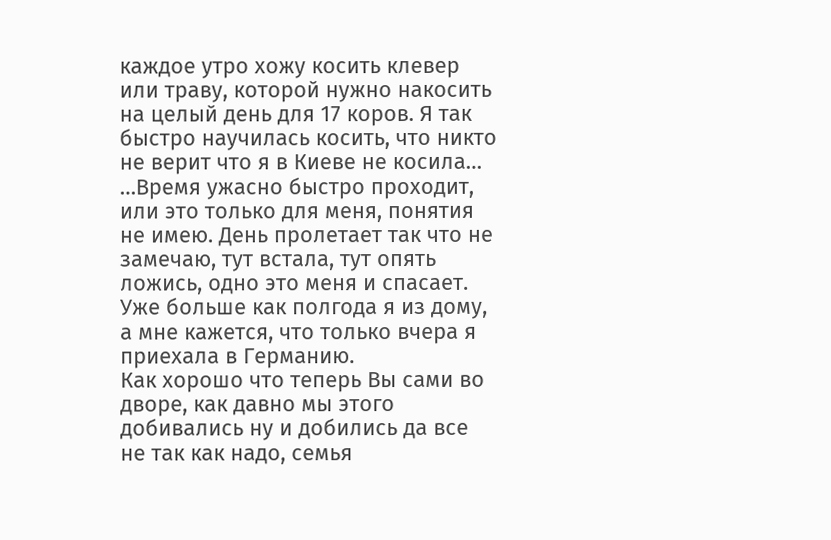каждое утро хожу косить клевер или траву, которой нужно накосить на целый день для 17 коров. Я так быстро научилась косить, что никто не верит что я в Киеве не косила…
…Время ужасно быстро проходит, или это только для меня, понятия не имею. День пролетает так что не замечаю, тут встала, тут опять ложись, одно это меня и спасает. Уже больше как полгода я из дому, а мне кажется, что только вчера я приехала в Германию.
Как хорошо что теперь Вы сами во дворе, как давно мы этого добивались ну и добились да все не так как надо, семья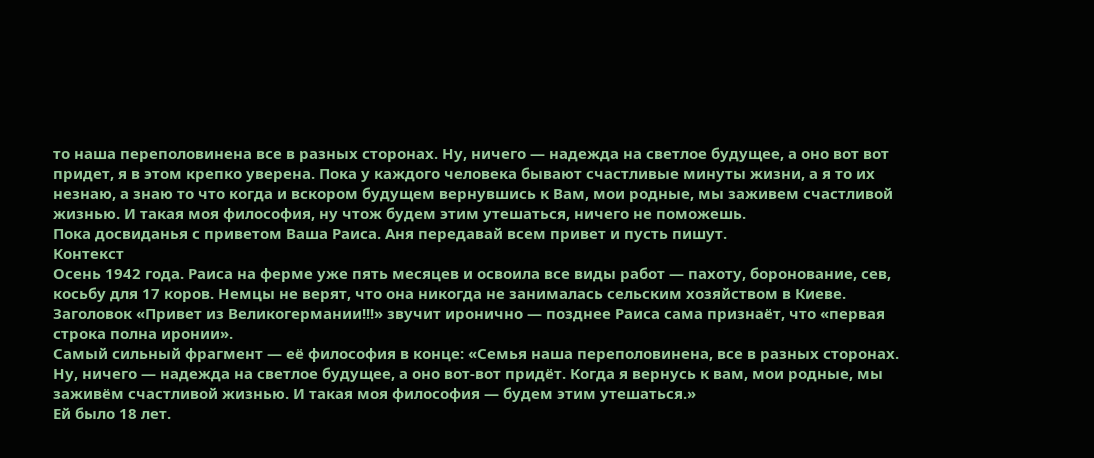то наша переполовинена все в разных сторонах. Ну, ничего — надежда на светлое будущее, а оно вот вот придет, я в этом крепко уверена. Пока у каждого человека бывают счастливые минуты жизни, а я то их незнаю, а знаю то что когда и вскором будущем вернувшись к Вам, мои родные, мы заживем счастливой жизнью. И такая моя философия, ну чтож будем этим утешаться, ничего не поможешь.
Пока досвиданья с приветом Ваша Раиса. Аня передавай всем привет и пусть пишут.
Контекст
Осень 1942 года. Раиса на ферме уже пять месяцев и освоила все виды работ — пахоту, боронование, сев, косьбу для 17 коров. Немцы не верят, что она никогда не занималась сельским хозяйством в Киеве.
Заголовок «Привет из Великогермании!!!» звучит иронично — позднее Раиса сама признаёт, что «первая строка полна иронии».
Самый сильный фрагмент — её философия в конце: «Семья наша переполовинена, все в разных сторонах. Ну, ничего — надежда на светлое будущее, а оно вот-вот придёт. Когда я вернусь к вам, мои родные, мы заживём счастливой жизнью. И такая моя философия — будем этим утешаться.»
Ей было 18 лет.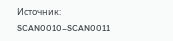Источник: SCAN0010–SCAN0011